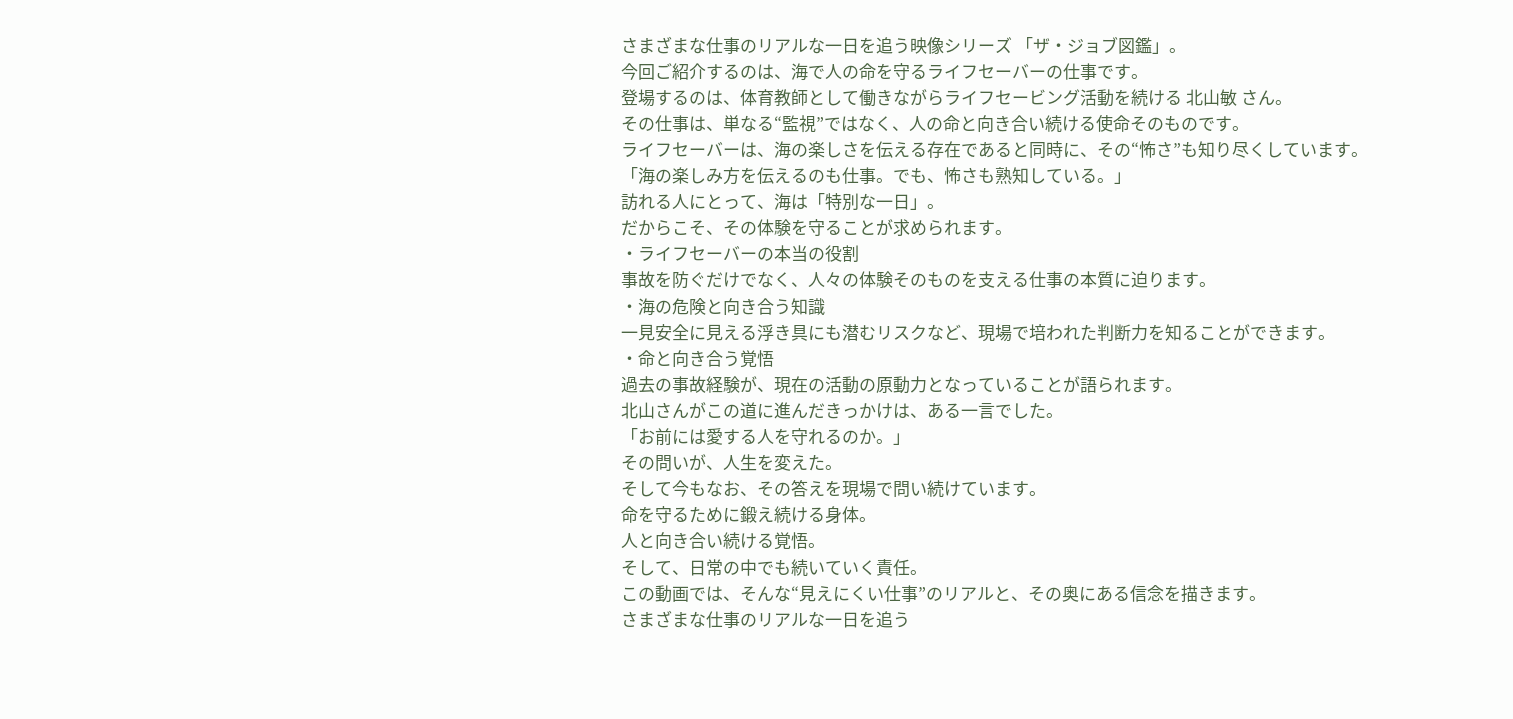さまざまな仕事のリアルな一日を追う映像シリーズ 「ザ・ジョブ図鑑」。
今回ご紹介するのは、海で人の命を守るライフセーバーの仕事です。
登場するのは、体育教師として働きながらライフセービング活動を続ける 北山敏 さん。
その仕事は、単なる“監視”ではなく、人の命と向き合い続ける使命そのものです。
ライフセーバーは、海の楽しさを伝える存在であると同時に、その“怖さ”も知り尽くしています。
「海の楽しみ方を伝えるのも仕事。でも、怖さも熟知している。」
訪れる人にとって、海は「特別な一日」。
だからこそ、その体験を守ることが求められます。
・ライフセーバーの本当の役割
事故を防ぐだけでなく、人々の体験そのものを支える仕事の本質に迫ります。
・海の危険と向き合う知識
一見安全に見える浮き具にも潜むリスクなど、現場で培われた判断力を知ることができます。
・命と向き合う覚悟
過去の事故経験が、現在の活動の原動力となっていることが語られます。
北山さんがこの道に進んだきっかけは、ある一言でした。
「お前には愛する人を守れるのか。」
その問いが、人生を変えた。
そして今もなお、その答えを現場で問い続けています。
命を守るために鍛え続ける身体。
人と向き合い続ける覚悟。
そして、日常の中でも続いていく責任。
この動画では、そんな“見えにくい仕事”のリアルと、その奥にある信念を描きます。
さまざまな仕事のリアルな一日を追う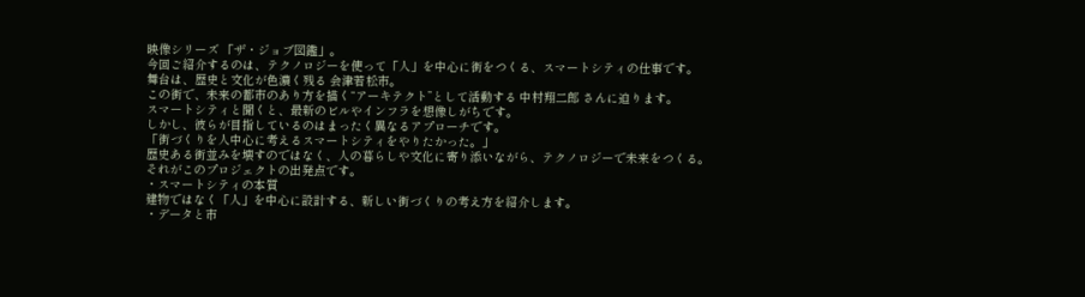映像シリーズ 「ザ・ジョブ図鑑」。
今回ご紹介するのは、テクノロジーを使って「人」を中心に街をつくる、スマートシティの仕事です。
舞台は、歴史と文化が色濃く残る 会津若松市。
この街で、未来の都市のあり方を描く“アーキテクト”として活動する 中村翔二郎 さんに迫ります。
スマートシティと聞くと、最新のビルやインフラを想像しがちです。
しかし、彼らが目指しているのはまったく異なるアプローチです。
「街づくりを人中心に考えるスマートシティをやりたかった。」
歴史ある街並みを壊すのではなく、人の暮らしや文化に寄り添いながら、テクノロジーで未来をつくる。
それがこのプロジェクトの出発点です。
・スマートシティの本質
建物ではなく「人」を中心に設計する、新しい街づくりの考え方を紹介します。
・データと市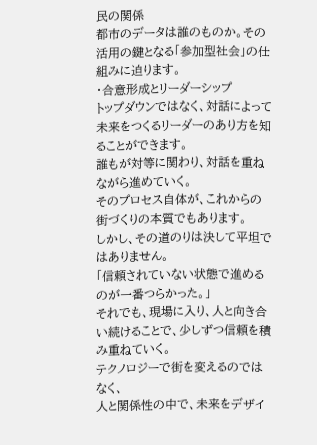民の関係
都市のデータは誰のものか。その活用の鍵となる「参加型社会」の仕組みに迫ります。
・合意形成とリーダーシップ
トップダウンではなく、対話によって未来をつくるリーダーのあり方を知ることができます。
誰もが対等に関わり、対話を重ねながら進めていく。
そのプロセス自体が、これからの街づくりの本質でもあります。
しかし、その道のりは決して平坦ではありません。
「信頼されていない状態で進めるのが一番つらかった。」
それでも、現場に入り、人と向き合い続けることで、少しずつ信頼を積み重ねていく。
テクノロジーで街を変えるのではなく、
人と関係性の中で、未来をデザイ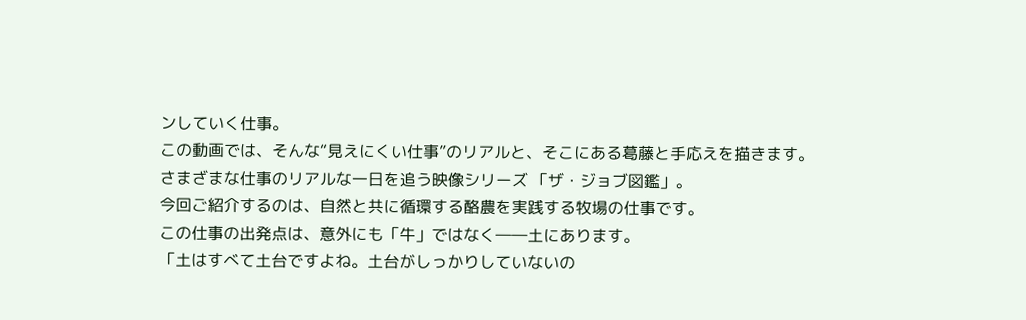ンしていく仕事。
この動画では、そんな“見えにくい仕事”のリアルと、そこにある葛藤と手応えを描きます。
さまざまな仕事のリアルな一日を追う映像シリーズ 「ザ・ジョブ図鑑」。
今回ご紹介するのは、自然と共に循環する酪農を実践する牧場の仕事です。
この仕事の出発点は、意外にも「牛」ではなく――土にあります。
「土はすべて土台ですよね。土台がしっかりしていないの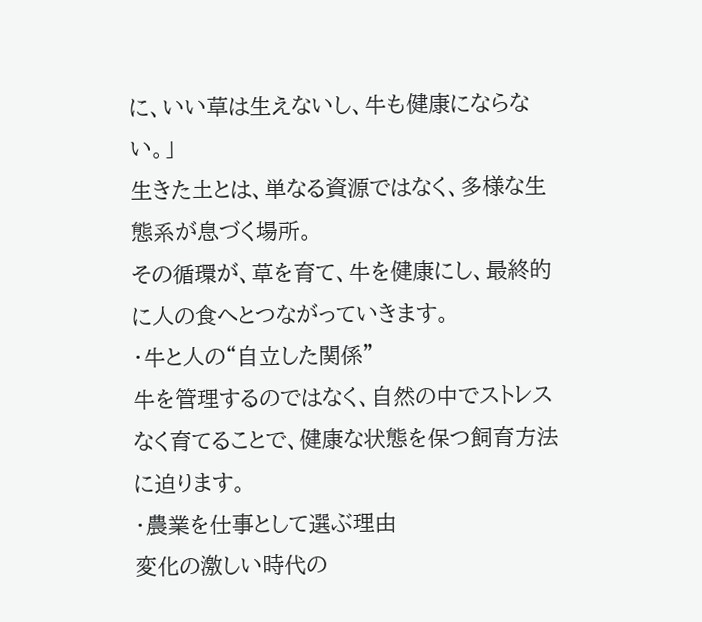に、いい草は生えないし、牛も健康にならない。」
生きた土とは、単なる資源ではなく、多様な生態系が息づく場所。
その循環が、草を育て、牛を健康にし、最終的に人の食へとつながっていきます。
・牛と人の“自立した関係”
牛を管理するのではなく、自然の中でストレスなく育てることで、健康な状態を保つ飼育方法に迫ります。
・農業を仕事として選ぶ理由
変化の激しい時代の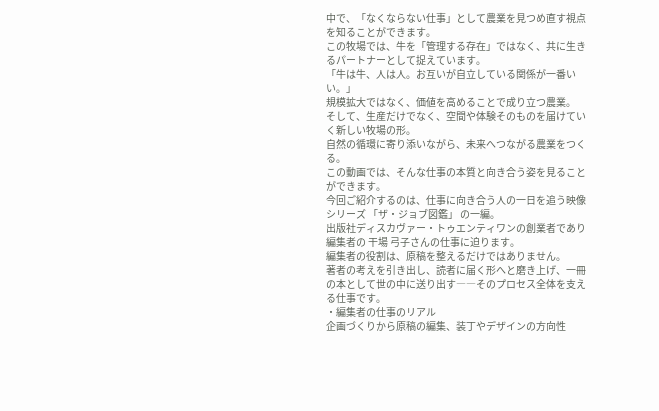中で、「なくならない仕事」として農業を見つめ直す視点を知ることができます。
この牧場では、牛を「管理する存在」ではなく、共に生きるパートナーとして捉えています。
「牛は牛、人は人。お互いが自立している関係が一番いい。」
規模拡大ではなく、価値を高めることで成り立つ農業。
そして、生産だけでなく、空間や体験そのものを届けていく新しい牧場の形。
自然の循環に寄り添いながら、未来へつながる農業をつくる。
この動画では、そんな仕事の本質と向き合う姿を見ることができます。
今回ご紹介するのは、仕事に向き合う人の一日を追う映像シリーズ 「ザ・ジョブ図鑑」 の一編。
出版社ディスカヴァー・トゥエンティワンの創業者であり編集者の 干場 弓子さんの仕事に迫ります。
編集者の役割は、原稿を整えるだけではありません。
著者の考えを引き出し、読者に届く形へと磨き上げ、一冊の本として世の中に送り出す――そのプロセス全体を支える仕事です。
・編集者の仕事のリアル
企画づくりから原稿の編集、装丁やデザインの方向性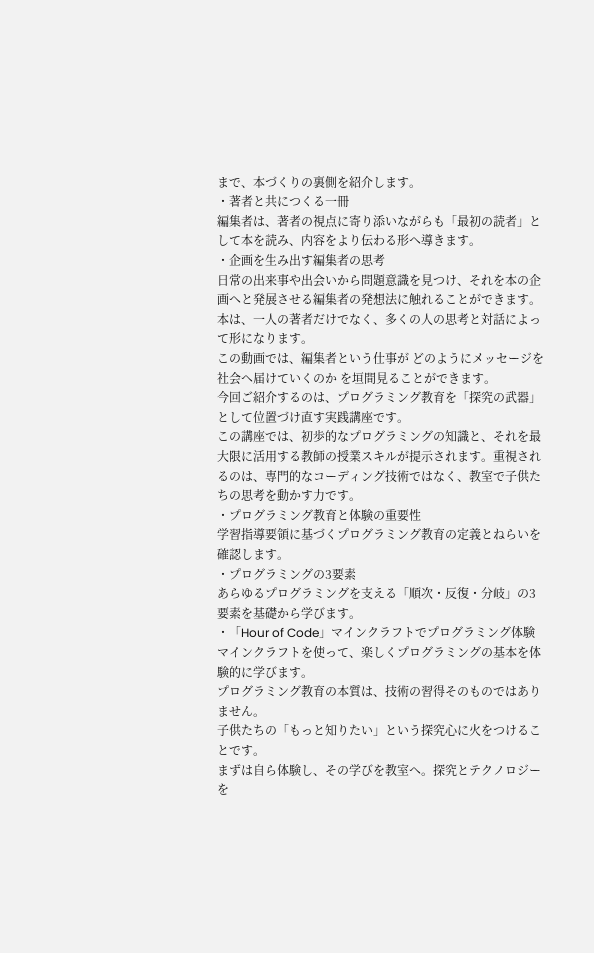まで、本づくりの裏側を紹介します。
・著者と共につくる一冊
編集者は、著者の視点に寄り添いながらも「最初の読者」として本を読み、内容をより伝わる形へ導きます。
・企画を生み出す編集者の思考
日常の出来事や出会いから問題意識を見つけ、それを本の企画へと発展させる編集者の発想法に触れることができます。
本は、一人の著者だけでなく、多くの人の思考と対話によって形になります。
この動画では、編集者という仕事が どのようにメッセージを社会へ届けていくのか を垣間見ることができます。
今回ご紹介するのは、プログラミング教育を「探究の武器」として位置づけ直す実践講座です。
この講座では、初歩的なプログラミングの知識と、それを最大限に活用する教師の授業スキルが提示されます。重視されるのは、専門的なコーディング技術ではなく、教室で子供たちの思考を動かす力です。
・プログラミング教育と体験の重要性
学習指導要領に基づくプログラミング教育の定義とねらいを確認します。
・プログラミングの3要素
あらゆるプログラミングを支える「順次・反復・分岐」の3要素を基礎から学びます。
・「Hour of Code」マインクラフトでプログラミング体験
マインクラフトを使って、楽しくプログラミングの基本を体験的に学びます。
プログラミング教育の本質は、技術の習得そのものではありません。
子供たちの「もっと知りたい」という探究心に火をつけることです。
まずは自ら体験し、その学びを教室へ。探究とテクノロジーを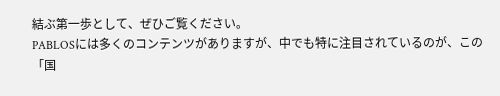結ぶ第一歩として、ぜひご覧ください。
PABLOSには多くのコンテンツがありますが、中でも特に注目されているのが、この「国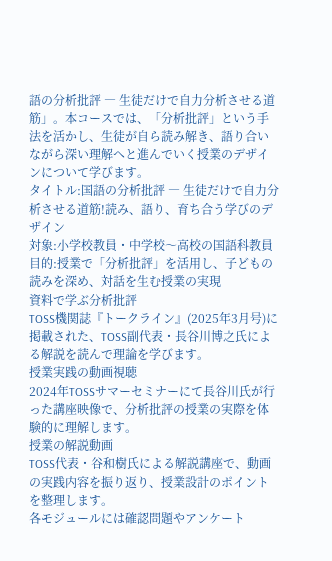語の分析批評 ― 生徒だけで自力分析させる道筋」。本コースでは、「分析批評」という手法を活かし、生徒が自ら読み解き、語り合いながら深い理解へと進んでいく授業のデザインについて学びます。
タイトル:国語の分析批評 ― 生徒だけで自力分析させる道筋!読み、語り、育ち合う学びのデザイン
対象:小学校教員・中学校〜高校の国語科教員
目的:授業で「分析批評」を活用し、子どもの読みを深め、対話を生む授業の実現
資料で学ぶ分析批評
TOSS機関誌『トークライン』(2025年3月号)に掲載された、TOSS副代表・長谷川博之氏による解説を読んで理論を学びます。
授業実践の動画視聴
2024年TOSSサマーセミナーにて長谷川氏が行った講座映像で、分析批評の授業の実際を体験的に理解します。
授業の解説動画
TOSS代表・谷和樹氏による解説講座で、動画の実践内容を振り返り、授業設計のポイントを整理します。
各モジュールには確認問題やアンケート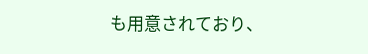も用意されており、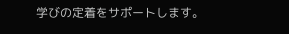学びの定着をサポートします。